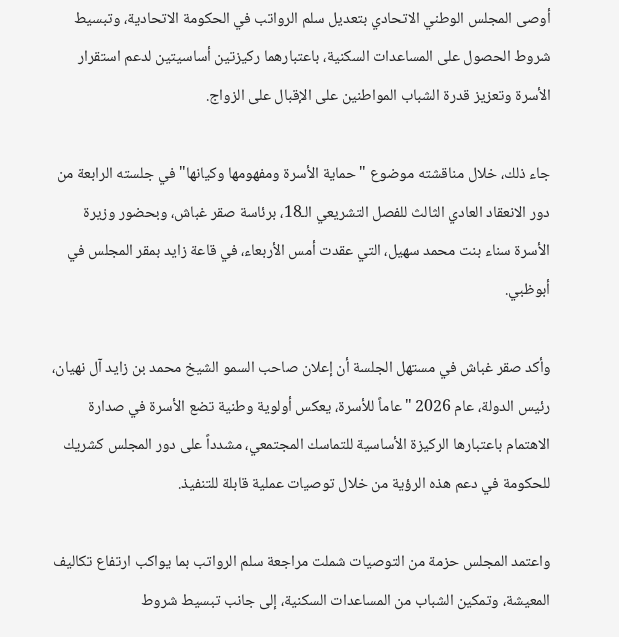أوصى المجلس الوطني الاتحادي بتعديل سلم الرواتب في الحكومة الاتحادية، وتبسيط شروط الحصول على المساعدات السكنية، باعتبارهما ركيزتين أساسيتين لدعم استقرار الأسرة وتعزيز قدرة الشباب المواطنين على الإقبال على الزواج.

جاء ذلك، خلال مناقشته موضوع "حماية الأسرة ومفهومها وكيانها" في جلسته الرابعة من دور الانعقاد العادي الثالث للفصل التشريعي الـ18، برئاسة صقر غباش، وبحضور وزيرة الأسرة سناء بنت محمد سهيل، التي عقدت أمس الأربعاء، في قاعة زايد بمقر المجلس في أبوظبي.

وأكد صقر غباش في مستهل الجلسة أن إعلان صاحب السمو الشيخ محمد بن زايد آل نهيان، رئيس الدولة، عام 2026 "عاماً للأسرة، يعكس أولوية وطنية تضع الأسرة في صدارة الاهتمام باعتبارها الركيزة الأساسية للتماسك المجتمعي، مشدداً على دور المجلس كشريك للحكومة في دعم هذه الرؤية من خلال توصيات عملية قابلة للتنفيذ.

واعتمد المجلس حزمة من التوصيات شملت مراجعة سلم الرواتب بما يواكب ارتفاع تكاليف المعيشة، وتمكين الشباب من المساعدات السكنية، إلى جانب تبسيط شروط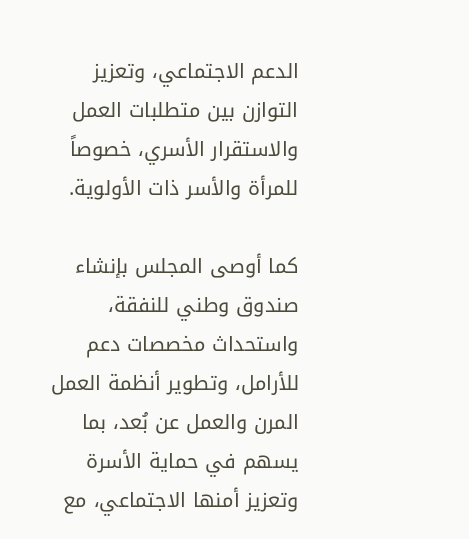الدعم الاجتماعي، وتعزيز التوازن بين متطلبات العمل والاستقرار الأسري، خصوصاً للمرأة والأسر ذات الأولوية.

كما أوصى المجلس بإنشاء صندوق وطني للنفقة، واستحداث مخصصات دعم للأرامل، وتطوير أنظمة العمل المرن والعمل عن بُعد، بما يسهم في حماية الأسرة وتعزيز أمنها الاجتماعي، مع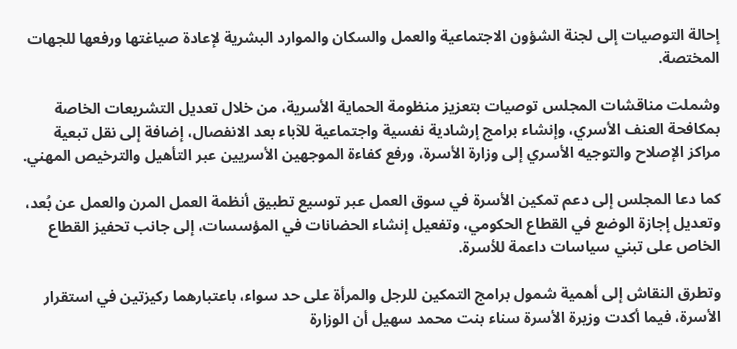إحالة التوصيات إلى لجنة الشؤون الاجتماعية والعمل والسكان والموارد البشرية لإعادة صياغتها ورفعها للجهات المختصة.

وشملت مناقشات المجلس توصيات بتعزيز منظومة الحماية الأسرية، من خلال تعديل التشريعات الخاصة بمكافحة العنف الأسري، وإنشاء برامج إرشادية نفسية واجتماعية للآباء بعد الانفصال، إضافة إلى نقل تبعية مراكز الإصلاح والتوجيه الأسري إلى وزارة الأسرة، ورفع كفاءة الموجهين الأسريين عبر التأهيل والترخيص المهني.

كما دعا المجلس إلى دعم تمكين الأسرة في سوق العمل عبر توسيع تطبيق أنظمة العمل المرن والعمل عن بُعد، وتعديل إجازة الوضع في القطاع الحكومي، وتفعيل إنشاء الحضانات في المؤسسات، إلى جانب تحفيز القطاع الخاص على تبني سياسات داعمة للأسرة.

وتطرق النقاش إلى أهمية شمول برامج التمكين للرجل والمرأة على حد سواء، باعتبارهما ركيزتين في استقرار الأسرة، فيما أكدت وزيرة الأسرة سناء بنت محمد سهيل أن الوزارة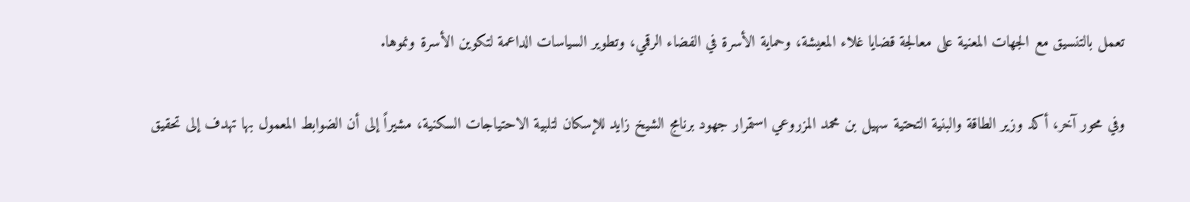تعمل بالتنسيق مع الجهات المعنية على معالجة قضايا غلاء المعيشة، وحماية الأسرة في الفضاء الرقمي، وتطوير السياسات الداعمة لتكوين الأسرة ونموها.

وفي محور آخر، أكد وزير الطاقة والبنية التحتية سهيل بن محمد المزروعي استمرار جهود برنامج الشيخ زايد للإسكان لتلبية الاحتياجات السكنية، مشيراً إلى أن الضوابط المعمول بها تهدف إلى تحقيق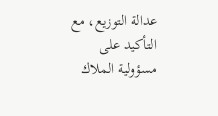عدالة التوزيع، مع التأكيد على مسؤولية الملاك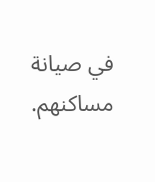في صيانة مساكنهم.